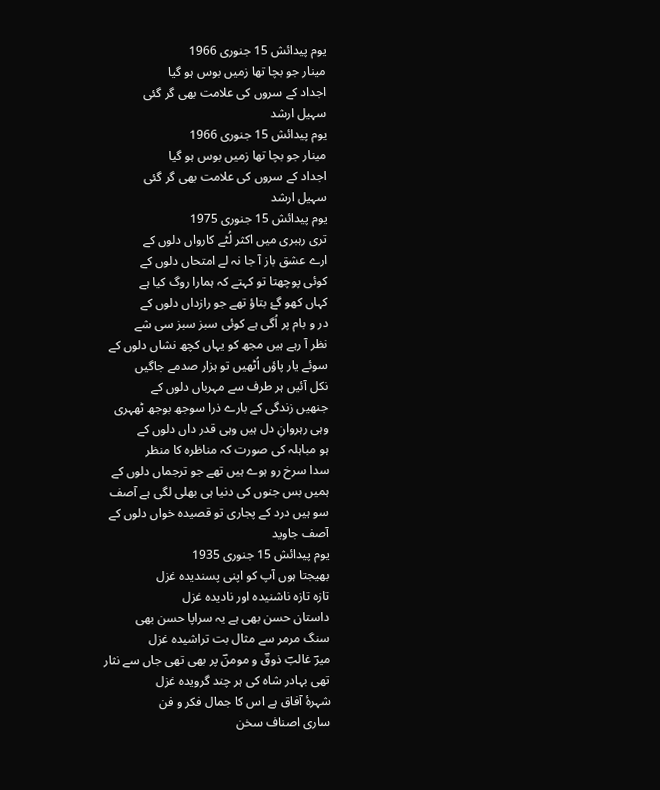یوم پیدائش 15 جنوری 1966
مینار جو بچا تھا زمیں بوس ہو گیا
اجداد کے سروں کی علامت بھی گر گئی
سہیل ارشد
یوم پیدائش 15 جنوری 1966
مینار جو بچا تھا زمیں بوس ہو گیا
اجداد کے سروں کی علامت بھی گر گئی
سہیل ارشد
یوم پیدائش 15 جنوری 1975
تری رہبری میں اکثر لُٹے کارواں دلوں کے
ارے عشق باز آ جا نہ لے امتحاں دلوں کے
کوئی پوچھتا تو کہتے کہ ہمارا روگ کیا ہے
کہاں کھو گۓ بتاؤ تھے جو رازداں دلوں کے
در و بام پر اُگی ہے کوئی سبز سبز سی شے
نظر آ رہے ہیں مجھ کو یہاں کچھ نشاں دلوں کے
سوئے یار پاؤں اُٹھیں تو ہزار صدمے جاگیں
نکل آئیں ہر طرف سے مہرباں دلوں کے
جنھیں زندگی کے بارے ذرا سوجھ بوجھ ٹھہری
وہی رہروانِ دل ہیں وہی قدر داں دلوں کے
ہو مباہلہ کی صورت کہ مناظرہ کا منظر
سدا سرخ رو ہوے ہیں تھے جو ترجماں دلوں کے
ہمیں بس جنوں کی دنیا ہی بھلی لگی ہے آصف
سو ہیں درد کے پجاری تو قصیدہ خواں دلوں کے
آصف جاوید
یوم پیدائش 15 جنوری 1935
بھیجتا ہوں آپ کو اپنی پسندیدہ غزل
تازہ تازہ ناشنیدہ اور نادیدہ غزل
داستان حسن بھی ہے یہ سراپا حسن بھی
سنگ مرمر سے مثال بت تراشیدہ غزل
میرؔ غالبؔ ذوقؔ و مومنؔ پر بھی تھی جاں سے نثار
تھی بہادر شاہ کی ہر چند گرویدہ غزل
شہرۂ آفاق ہے اس کا جمال فکر و فن
ساری اصناف سخن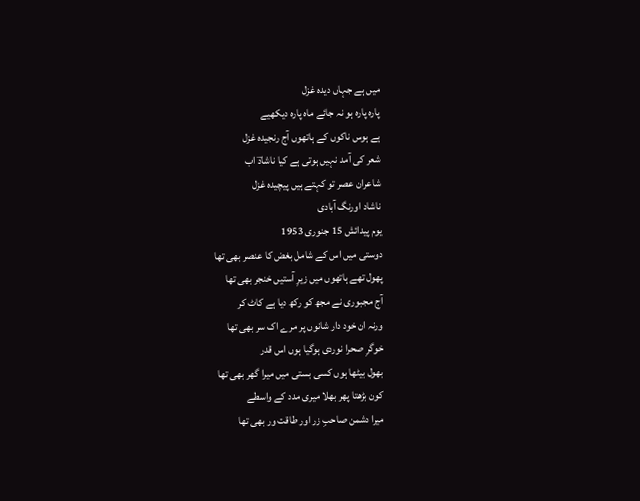میں ہے جہاں دیدہ غزل
پارہ پارہ ہو نہ جائے ماہ پارہ دیکھیے
ہے ہوس ناکوں کے ہاتھوں آج رنجیدہ غزل
شعر کی آمد نہیں ہوتی ہے کیا ناشادؔ اب
شاعران عصر تو کہتے ہیں پیچیدہ غزل
ناشاد اورنگ آبادی
یوم پیدائش 15 جنوری 1953
دوستی میں اس کے شامل بغض کا عنصر بھی تھا
پھول تھے ہاتھوں میں زیرِ آستیں خنجر بھی تھا
آج مجبوری نے مجھ کو رکھ دیا ہے کاٹ کر
ورنہ ان خود دار شانوں پر مرے اک سر بھی تھا
خوگرِ صحرا نوردی ہوگیا ہوں اس قدر
بھول بیٹھا ہوں کسی بستی میں میرا گھر بھی تھا
کون بڑھتا پھر بھلا میری مدد کے واسطے
میرا دشمن صاحبِ زر اور طاقت ور بھی تھا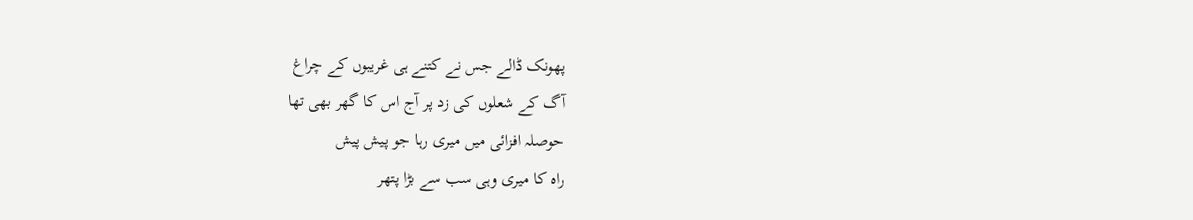پھونک ڈالے جس نے کتنے ہی غریبوں کے چراغ
آگ کے شعلوں کی زد پر آج اس کا گھر بھی تھا
حوصلہ افزائی میں میری رہا جو پیش پیش
راہ کا میری وہی سب سے بڑا پتھر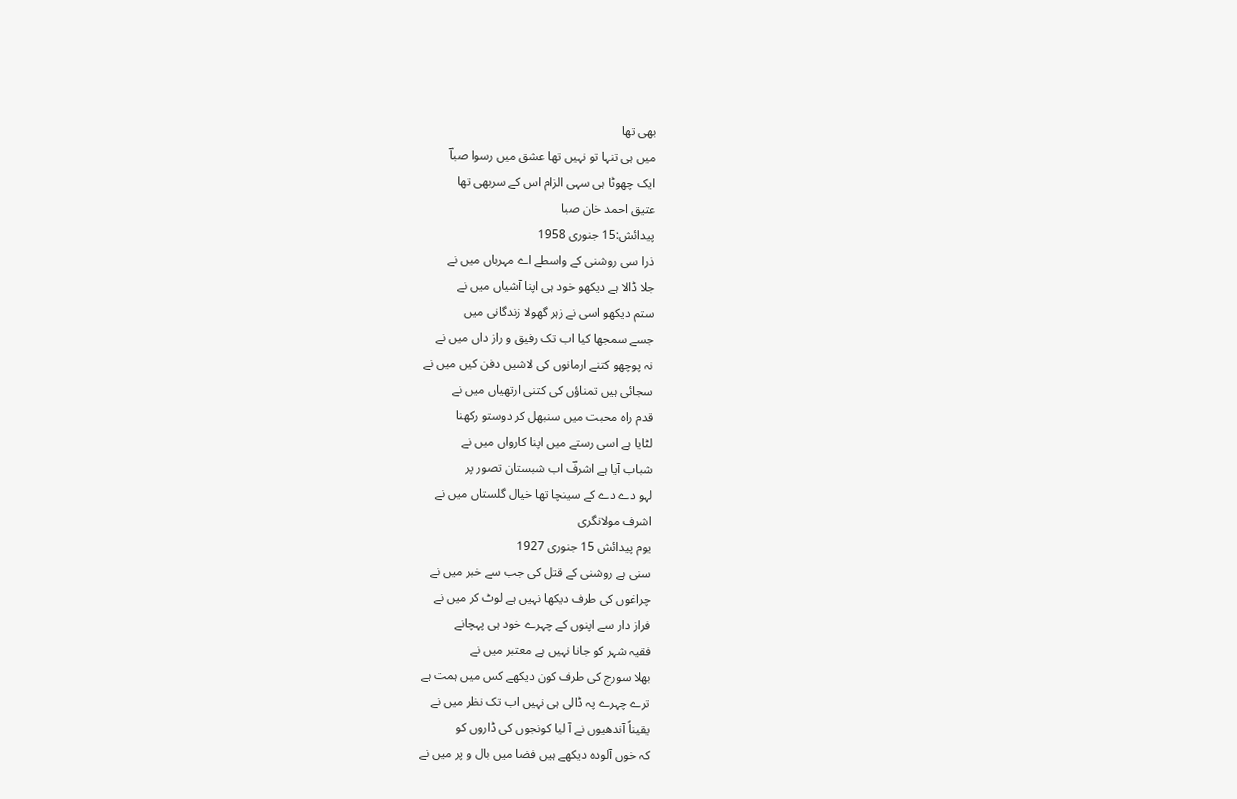بھی تھا
میں ہی تنہا تو نہیں تھا عشق میں رسوا صباؔ
ایک چھوٹا ہی سہی الزام اس کے سربھی تھا
عتیق احمد خان صبا
پیدائش:15 جنوری 1958
ذرا سی روشنی کے واسطے اے مہرباں میں نے
جلا ڈالا ہے دیکھو خود ہی اپنا آشیاں میں نے
ستم دیکھو اسی نے زہر گھولا زندگانی میں
جسے سمجھا کیا اب تک رفیق و راز داں میں نے
نہ پوچھو کتنے ارمانوں کی لاشیں دفن کیں میں نے
سجائی ہیں تمناؤں کی کتنی ارتھیاں میں نے
قدم راہ محبت میں سنبھل کر دوستو رکھنا
لٹایا ہے اسی رستے میں اپنا کارواں میں نے
شباب آیا ہے اشرفؔ اب شبستان تصور پر
لہو دے دے کے سینچا تھا خیال گلستاں میں نے
اشرف مولانگری
یوم پیدائش 15 جنوری 1927
سنی ہے روشنی کے قتل کی جب سے خبر میں نے
چراغوں کی طرف دیکھا نہیں ہے لوٹ کر میں نے
فراز دار سے اپنوں کے چہرے خود ہی پہچانے
فقیہ شہر کو جانا نہیں ہے معتبر میں نے
بھلا سورج کی طرف کون دیکھے کس میں ہمت ہے
ترے چہرے پہ ڈالی ہی نہیں اب تک نظر میں نے
یقیناً آندھیوں نے آ لیا کونجوں کی ڈاروں کو
کہ خوں آلودہ دیکھے ہیں فضا میں بال و پر میں نے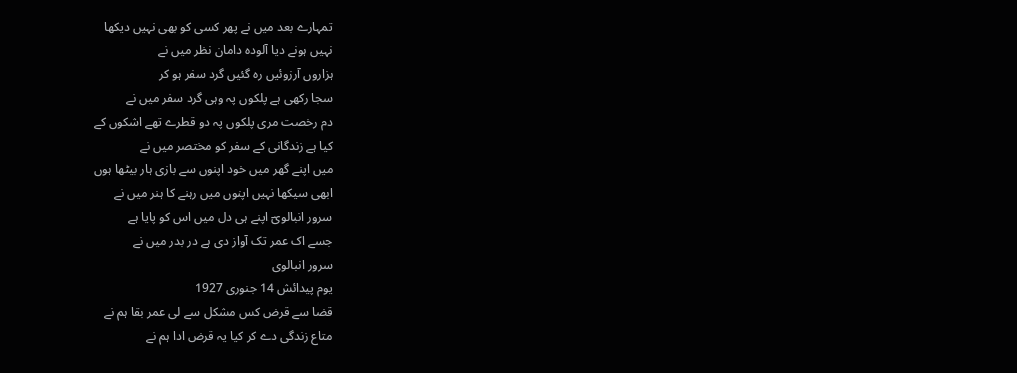تمہارے بعد میں نے پھر کسی کو بھی نہیں دیکھا
نہیں ہونے دیا آلودہ دامان نظر میں نے
ہزاروں آرزوئیں رہ گئیں گرد سفر ہو کر
سجا رکھی ہے پلکوں پہ وہی گرد سفر میں نے
دم رخصت مری پلکوں پہ دو قطرے تھے اشکوں کے
کیا ہے زندگانی کے سفر کو مختصر میں نے
میں اپنے گھر میں خود اپنوں سے بازی ہار بیٹھا ہوں
ابھی سیکھا نہیں اپنوں میں رہنے کا ہنر میں نے
سرور انبالویؔ اپنے ہی دل میں اس کو پایا ہے
جسے اک عمر تک آواز دی ہے در بدر میں نے
سرور انبالوی
یوم پیدائش 14 جنوری 1927
قضا سے قرض کس مشکل سے لی عمر بقا ہم نے
متاع زندگی دے کر کیا یہ قرض ادا ہم نے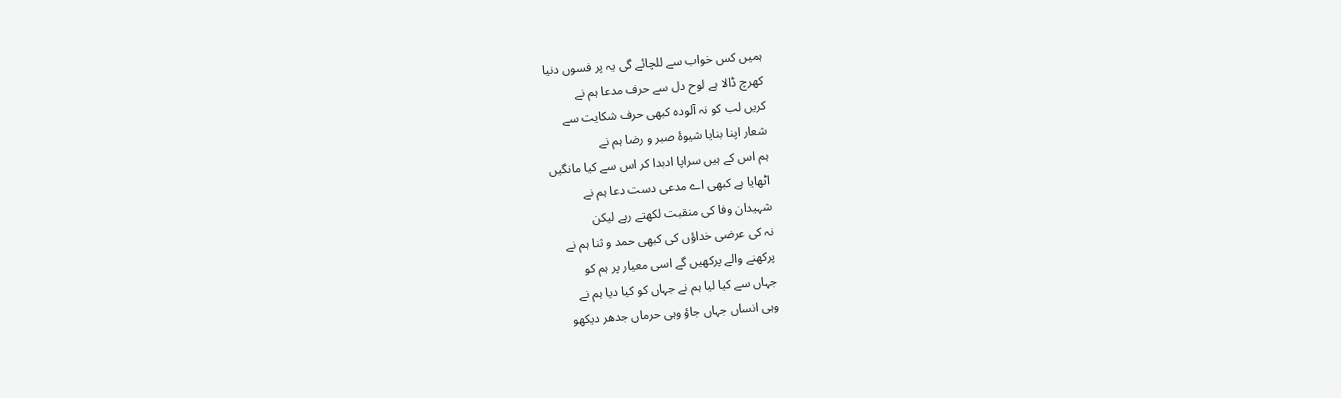ہمیں کس خواب سے للچائے گی یہ پر فسوں دنیا
کھرچ ڈالا ہے لوح دل سے حرف مدعا ہم نے
کریں لب کو نہ آلودہ کبھی حرف شکایت سے
شعار اپنا بنایا شیوۂ صبر و رضا ہم نے
ہم اس کے ہیں سراپا ادبدا کر اس سے کیا مانگیں
اٹھایا ہے کبھی اے مدعی دست دعا ہم نے
شہیدان وفا کی منقبت لکھتے رہے لیکن
نہ کی عرضی خداؤں کی کبھی حمد و ثنا ہم نے
پرکھنے والے پرکھیں گے اسی معیار پر ہم کو
جہاں سے کیا لیا ہم نے جہاں کو کیا دیا ہم نے
وہی انساں جہاں جاؤ وہی حرماں جدھر دیکھو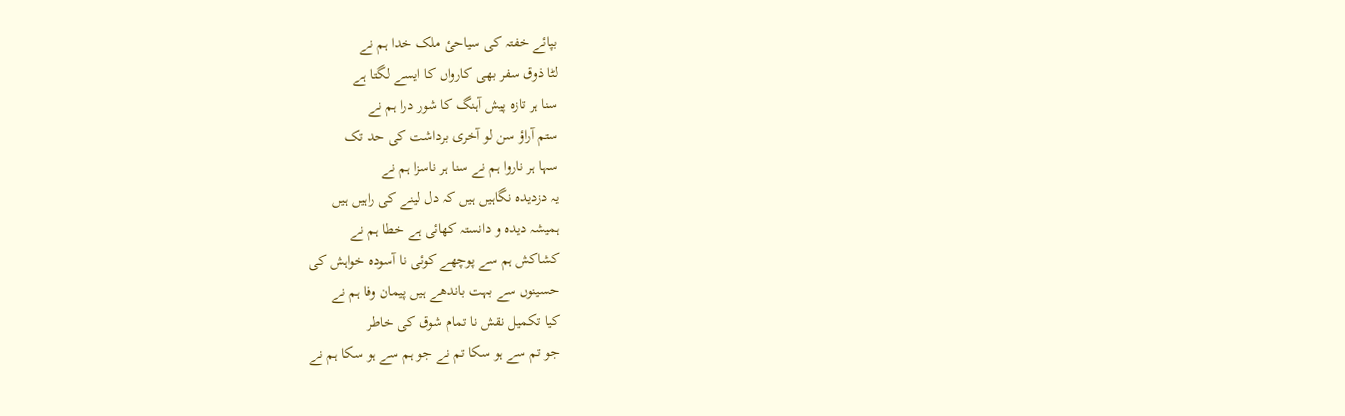بپائے خفتہ کی سیاحیٔ ملک خدا ہم نے
لٹا ذوق سفر بھی کارواں کا ایسے لگتا ہے
سنا ہر تازہ پیش آہنگ کا شور درا ہم نے
ستم آراؤ سن لو آخری برداشت کی حد تک
سہا ہر ناروا ہم نے سنا ہر ناسزا ہم نے
یہ دزدیدہ نگاہیں ہیں کہ دل لینے کی راہیں ہیں
ہمیشہ دیدہ و دانستہ کھائی ہے خطا ہم نے
کشاکش ہم سے پوچھے کوئی نا آسودہ خواہش کی
حسینوں سے بہت باندھے ہیں پیمان وفا ہم نے
کیا تکمیل نقش نا تمام شوق کی خاطر
جو تم سے ہو سکا تم نے جو ہم سے ہو سکا ہم نے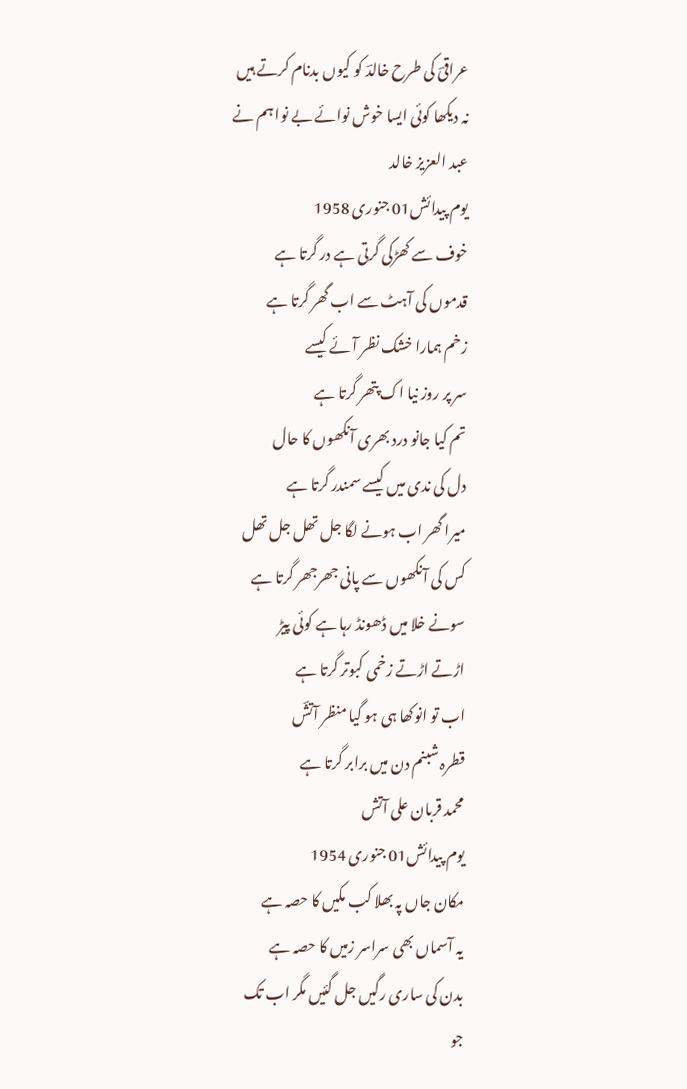عراقیؔ کی طرح خالدؔ کو کیوں بدنام کرتے ہیں
نہ دیکھا کوئی ایسا خوش نوائے بے نوا ہم نے
عبد العزیز خالد
یوم پیدائش01 جنوری 1958
خوف سے کھڑکی گرتی ہے در گرتا ہے
قدموں کی آہٹ سے اب گھر گرتا ہے
زخم ہمارا خشک نظر آئے کیسے
سر پر روز نیا اک پتھر گرتا ہے
تم کیا جانو درد بھری آنکھوں کا حال
دل کی ندی میں کیسے سمندر گرتا ہے
میرا گھر اب ہونے لگا جل تھل جل تھل
کس کی آنکھوں سے پانی جھرجھر گرتا ہے
سونے خلا میں ڈھونڈ رہا ہے کوئی پیڑ
اڑتے اڑتے زخمی کبوتر گرتا ہے
اب تو انوکھا ہی ہو گیا منظر آتشؔ
قطرہ شبنم دن میں برابر گرتا ہے
محمد قربان علی آتش
یوم پیدائش01 جنوری 1954
مکان جاں پہ بھلا کب مکیں کا حصہ ہے
یہ آسماں بھی سراسر زمیں کا حصہ ہے
بدن کی ساری رگیں جل گئیں مگر اب تک
جو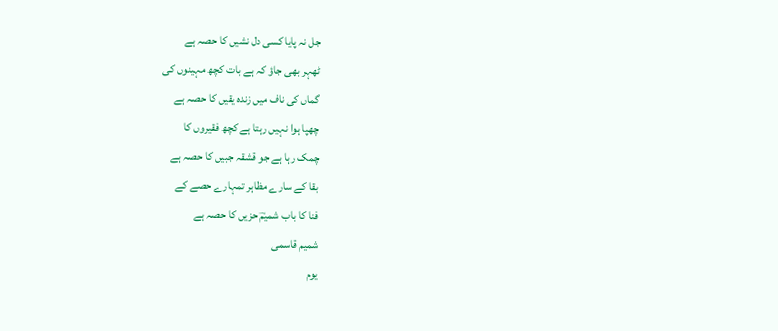جل نہ پایا کسی دل نشیں کا حصہ ہے
ٹھہر بھی جاؤ کہ ہے بات کچھ مہینوں کی
گماں کی ناف میں زندہ یقیں کا حصہ ہے
چھپا ہوا نہیں رہتا ہے کچھ فقیروں کا
چمک رہا ہے جو قشقہ جبیں کا حصہ ہے
بقا کے سارے مظاہر تمہارے حصے کے
فنا کا باب شمیمؔ حزیں کا حصہ ہے
شمیم قاسمی
یوم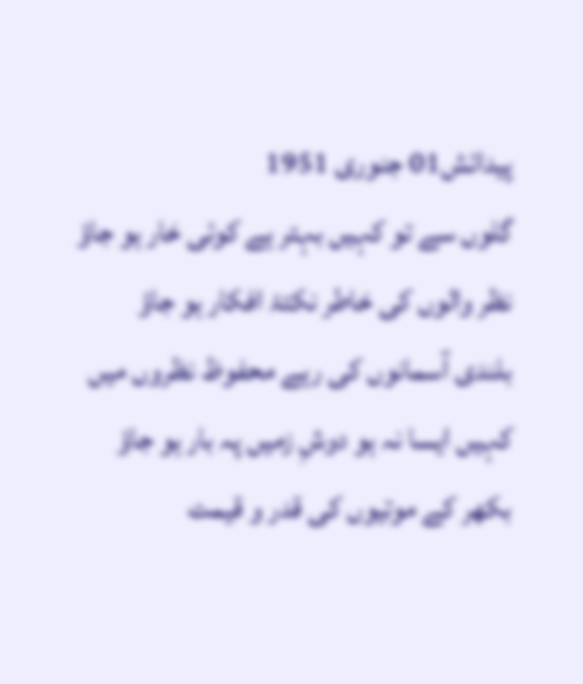پیدائش01 جنوری 1951
گلوں سے تو کہیں بہتر ہے کوئی خار ہو جاؤ
نظر والوں کی خاطر نکتۂ افکار ہو جاؤ
بلندی آسمانوں کی رہے محفوظ نظروں میں
کہیں ایسا نہ ہو دوشِ زمیں پہ بار ہو جاؤ
بکھر کے موتیوں کی قدر و قیمت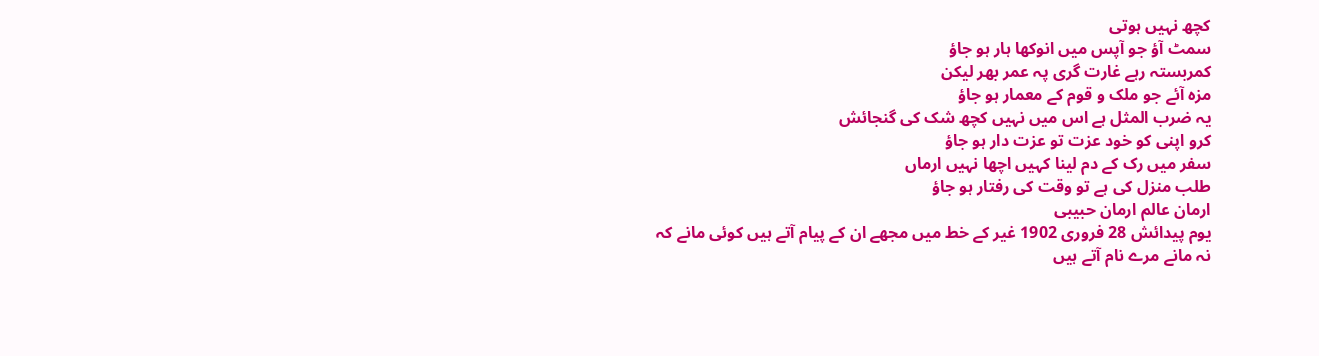کچھ نہیں ہوتی
سمٹ آؤ جو آپس میں انوکھا ہار ہو جاؤ
کمربستہ رہے غارت گری پہ عمر بھر لیکن
مزہ آئے جو ملک و قوم کے معمار ہو جاؤ
یہ ضرب المثل ہے اس میں نہیں کچھ شک کی گنجائش
کرو اپنی کو خود عزت تو عزت دار ہو جاؤ
سفر میں رک کے دم لینا کہیں اچھا نہیں ارماں
طلب منزل کی ہے تو وقت کی رفتار ہو جاؤ
ارمان عالم ارمان حبیبی
یوم پیدائش 28 فروری 1902 غیر کے خط میں مجھے ان کے پیام آتے ہیں کوئی مانے کہ نہ مانے مرے نام آتے ہیں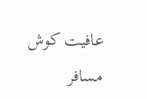عافیت کوش مسافر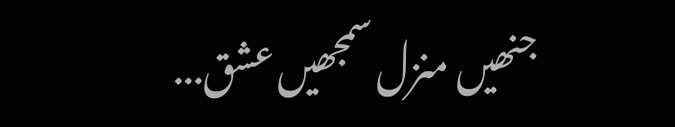جنھیں منزل سمجھیں عشق...